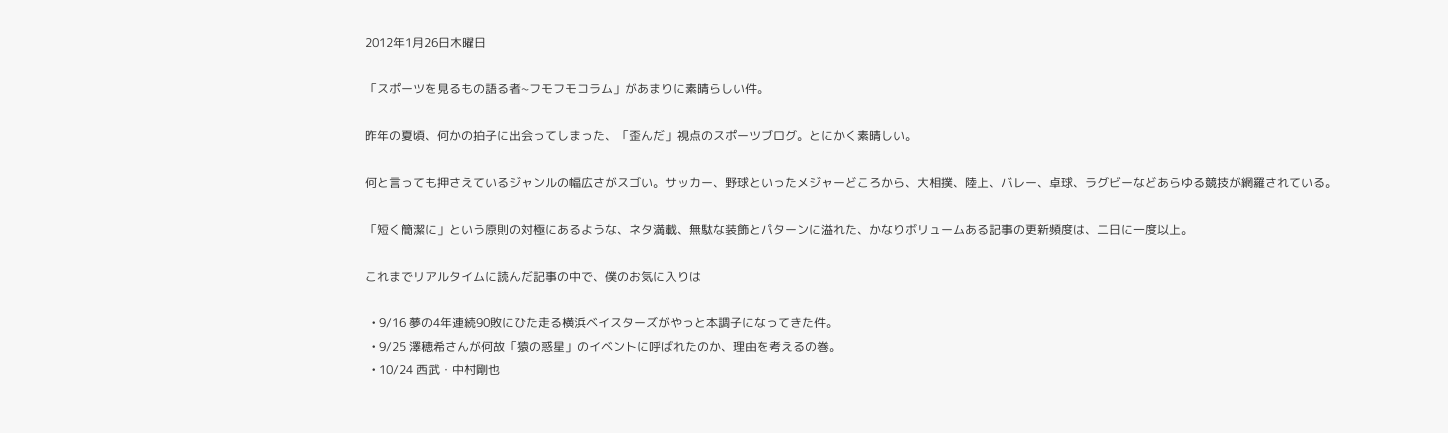2012年1月26日木曜日

「スポーツを見るもの語る者~フモフモコラム」があまりに素晴らしい件。

昨年の夏頃、何かの拍子に出会ってしまった、「歪んだ」視点のスポーツブログ。とにかく素晴しい。

何と言っても押さえているジャンルの幅広さがスゴい。サッカー、野球といったメジャーどころから、大相撲、陸上、バレー、卓球、ラグビーなどあらゆる競技が網羅されている。

「短く簡潔に」という原則の対極にあるような、ネタ満載、無駄な装飾とパターンに溢れた、かなりボリュームある記事の更新頻度は、二日に一度以上。

これまでリアルタイムに読んだ記事の中で、僕のお気に入りは

  • 9/16 夢の4年連続90敗にひた走る横浜ベイスターズがやっと本調子になってきた件。
  • 9/25 澤穂希さんが何故「猿の惑星」のイベントに呼ばれたのか、理由を考えるの巻。
  • 10/24 西武・中村剛也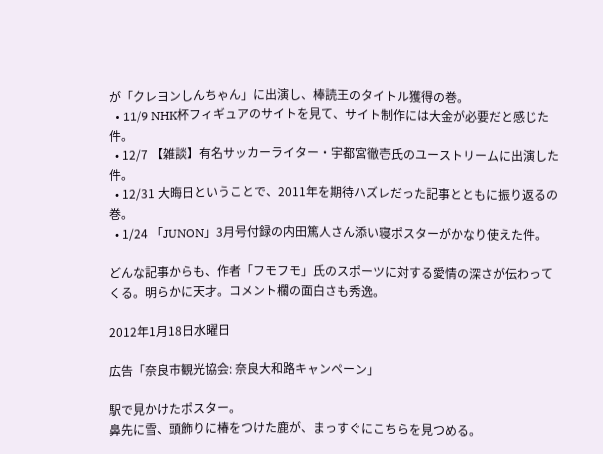が「クレヨンしんちゃん」に出演し、棒読王のタイトル獲得の巻。
  • 11/9 NHK杯フィギュアのサイトを見て、サイト制作には大金が必要だと感じた件。
  • 12/7 【雑談】有名サッカーライター・宇都宮徹壱氏のユーストリームに出演した件。
  • 12/31 大晦日ということで、2011年を期待ハズレだった記事とともに振り返るの巻。
  • 1/24 「JUNON」3月号付録の内田篤人さん添い寝ポスターがかなり使えた件。

どんな記事からも、作者「フモフモ」氏のスポーツに対する愛情の深さが伝わってくる。明らかに天才。コメント欄の面白さも秀逸。

2012年1月18日水曜日

広告「奈良市観光協会: 奈良大和路キャンペーン」

駅で見かけたポスター。
鼻先に雪、頭飾りに椿をつけた鹿が、まっすぐにこちらを見つめる。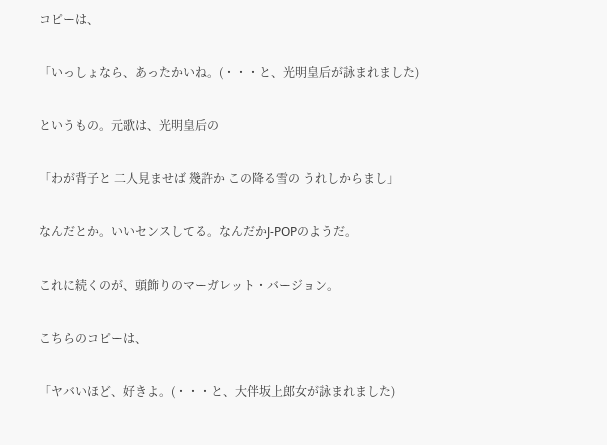コピーは、

「いっしょなら、あったかいね。(・・・と、光明皇后が詠まれました)

というもの。元歌は、光明皇后の

「わが背子と 二人見ませば 幾許か この降る雪の うれしからまし」

なんだとか。いいセンスしてる。なんだかJ-POPのようだ。

これに続くのが、頭飾りのマーガレット・バージョン。

こちらのコピーは、

「ヤバいほど、好きよ。(・・・と、大伴坂上郎女が詠まれました)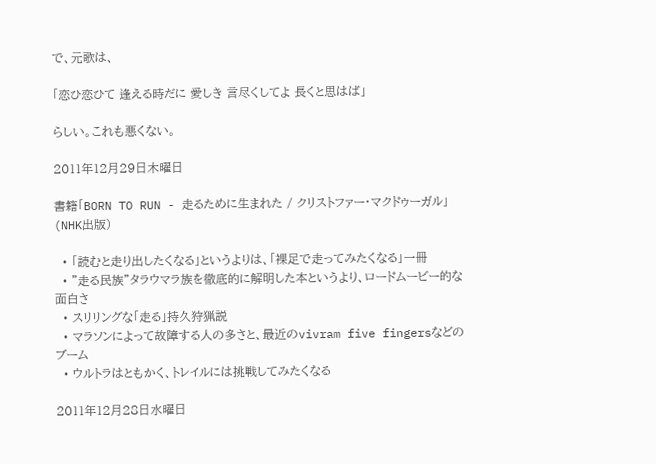で、元歌は、

「恋ひ恋ひて 逢える時だに 愛しき 言尽くしてよ 長くと思はば」

らしい。これも悪くない。

2011年12月29日木曜日

書籍「BORN TO RUN - 走るために生まれた / クリストファー・マクドゥーガル」(NHK出版)

  • 「読むと走り出したくなる」というよりは、「裸足で走ってみたくなる」一冊
  • "走る民族"タラウマラ族を徹底的に解明した本というより、ロードムービー的な面白さ
  • スリリングな「走る」持久狩猟説
  • マラソンによって故障する人の多さと、最近のvivram five fingersなどのブーム
  • ウルトラはともかく、トレイルには挑戦してみたくなる

2011年12月28日水曜日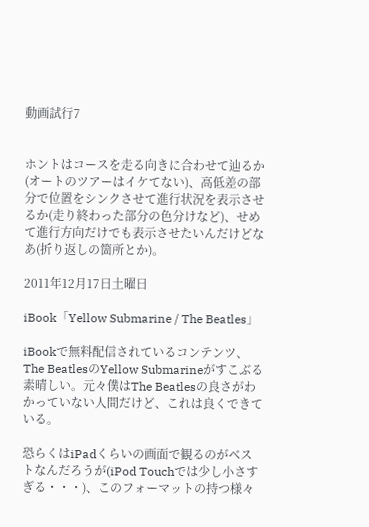動画試行7


ホントはコースを走る向きに合わせて辿るか(オートのツアーはイケてない)、高低差の部分で位置をシンクさせて進行状況を表示させるか(走り終わった部分の色分けなど)、せめて進行方向だけでも表示させたいんだけどなあ(折り返しの箇所とか)。

2011年12月17日土曜日

iBook「Yellow Submarine / The Beatles」

iBookで無料配信されているコンテンツ、The BeatlesのYellow Submarineがすこぶる素晴しい。元々僕はThe Beatlesの良さがわかっていない人間だけど、これは良くできている。

恐らくはiPadくらいの画面で観るのがベストなんだろうが(iPod Touchでは少し小さすぎる・・・)、このフォーマットの持つ様々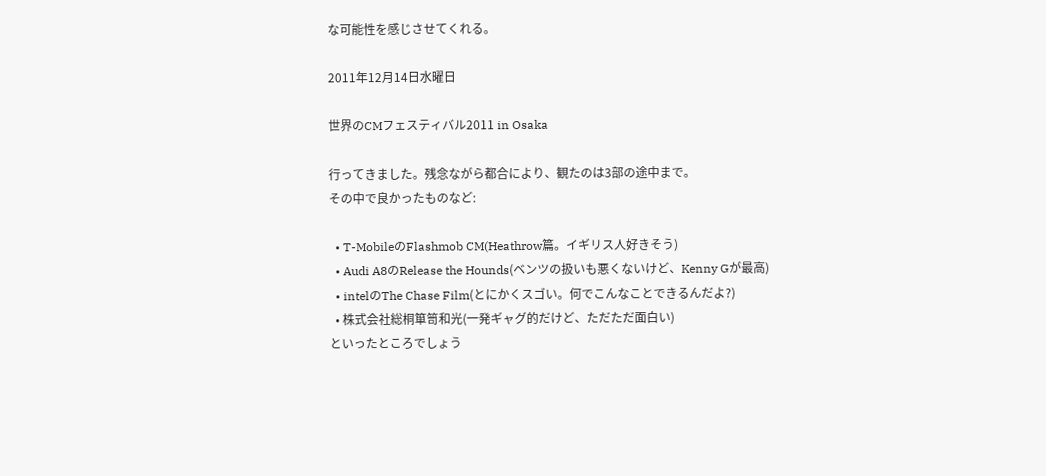な可能性を感じさせてくれる。

2011年12月14日水曜日

世界のCMフェスティバル2011 in Osaka

行ってきました。残念ながら都合により、観たのは3部の途中まで。
その中で良かったものなど:

  • T-MobileのFlashmob CM(Heathrow篇。イギリス人好きそう)
  • Audi A8のRelease the Hounds(ベンツの扱いも悪くないけど、Kenny Gが最高)
  • intelのThe Chase Film(とにかくスゴい。何でこんなことできるんだよ?)
  • 株式会社総桐箪笥和光(一発ギャグ的だけど、ただただ面白い)
といったところでしょう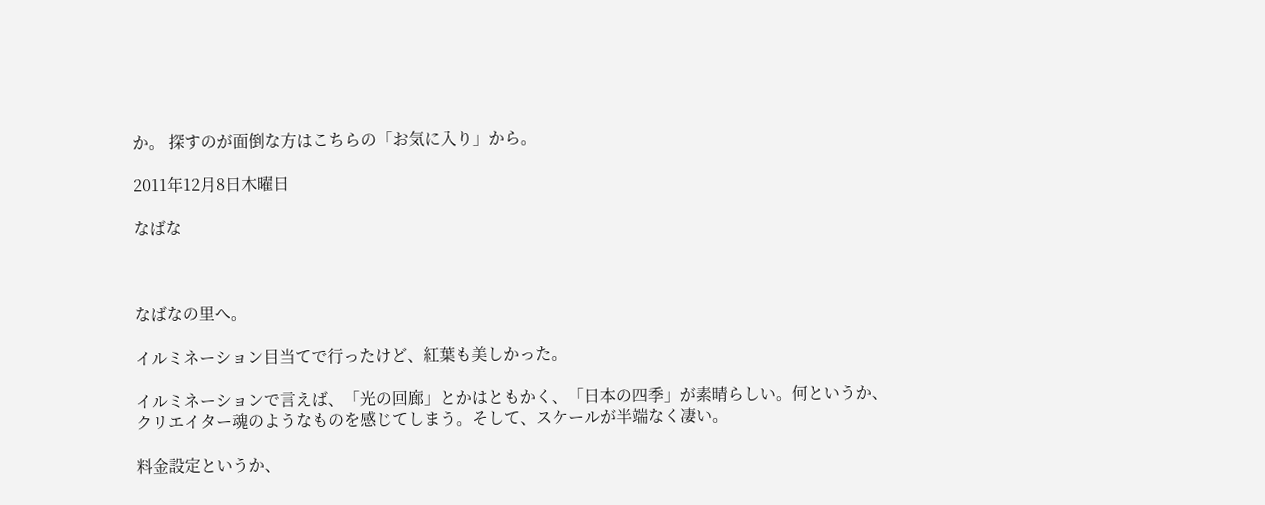か。 探すのが面倒な方はこちらの「お気に入り」から。

2011年12月8日木曜日

なばな



なばなの里へ。

イルミネーション目当てで行ったけど、紅葉も美しかった。

イルミネーションで言えば、「光の回廊」とかはともかく、「日本の四季」が素晴らしい。何というか、クリエイター魂のようなものを感じてしまう。そして、スケールが半端なく凄い。

料金設定というか、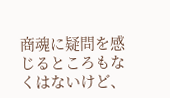商魂に疑問を感じるところもなくはないけど、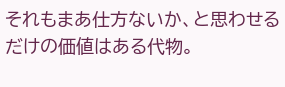それもまあ仕方ないか、と思わせるだけの価値はある代物。